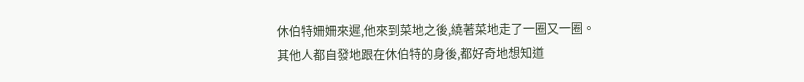休伯特姍姍來遲,他來到菜地之後,繞著菜地走了一圈又一圈。其他人都自發地跟在休伯特的身後,都好奇地想知道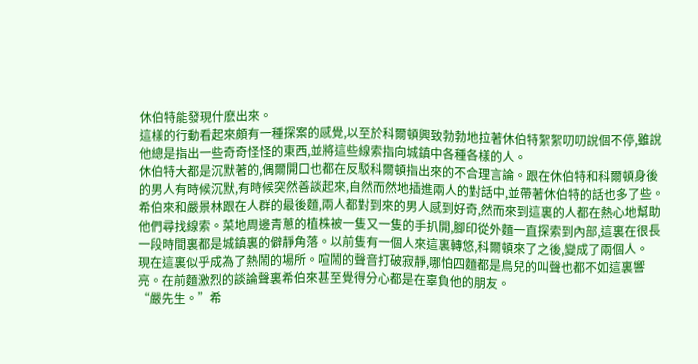休伯特能發現什麽出來。
這樣的行動看起來頗有一種探案的感覺,以至於科爾頓興致勃勃地拉著休伯特絮絮叨叨說個不停,雖說他總是指出一些奇奇怪怪的東西,並將這些線索指向城鎮中各種各樣的人。
休伯特大都是沉默著的,偶爾開口也都在反駁科爾頓指出來的不合理言論。跟在休伯特和科爾頓身後的男人有時候沉默,有時候突然善談起來,自然而然地插進兩人的對話中,並帶著休伯特的話也多了些。
希伯來和嚴景林跟在人群的最後麵,兩人都對到來的男人感到好奇,然而來到這裏的人都在熱心地幫助他們尋找線索。菜地周邊青蔥的植株被一隻又一隻的手扒開,腳印從外麵一直探索到內部,這裏在很長一段時間裏都是城鎮裏的僻靜角落。以前隻有一個人來這裏轉悠,科爾頓來了之後,變成了兩個人。
現在這裏似乎成為了熱鬧的場所。喧鬧的聲音打破寂靜,哪怕四麵都是鳥兒的叫聲也都不如這裏響亮。在前麵激烈的談論聲裏希伯來甚至覺得分心都是在辜負他的朋友。
“嚴先生。”希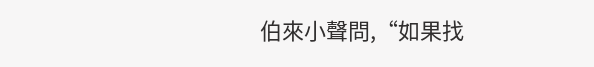伯來小聲問,“如果找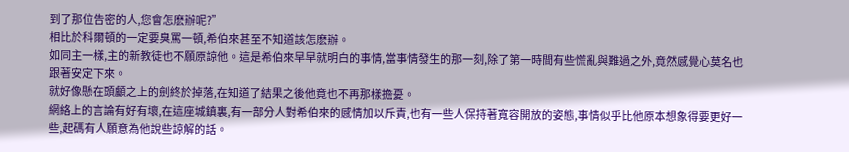到了那位告密的人,您會怎麽辦呢?”
相比於科爾頓的一定要臭罵一頓,希伯來甚至不知道該怎麽辦。
如同主一樣,主的新教徒也不願原諒他。這是希伯來早早就明白的事情,當事情發生的那一刻,除了第一時間有些慌亂與難過之外,竟然感覺心莫名也跟著安定下來。
就好像懸在頭顱之上的劍終於掉落,在知道了結果之後他竟也不再那樣擔憂。
網絡上的言論有好有壞,在這座城鎮裏,有一部分人對希伯來的感情加以斥責,也有一些人保持著寬容開放的姿態,事情似乎比他原本想象得要更好一些,起碼有人願意為他說些諒解的話。